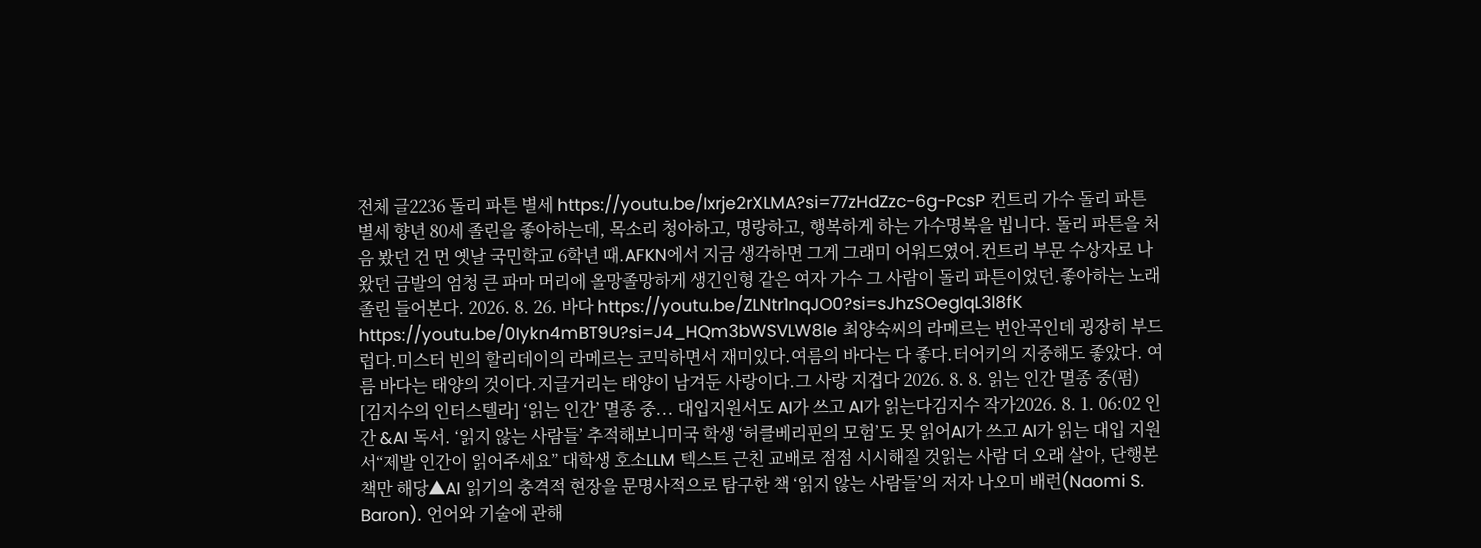전체 글2236 돌리 파튼 별세 https://youtu.be/Ixrje2rXLMA?si=77zHdZzc-6g-PcsP 컨트리 가수 돌리 파튼 별세 향년 80세 졸린을 좋아하는데, 목소리 청아하고, 명랑하고, 행복하게 하는 가수명복을 빕니다. 돌리 파튼을 처음 봤던 건 먼 옛날 국민학교 6학년 때.AFKN에서 지금 생각하면 그게 그래미 어워드였어.컨트리 부문 수상자로 나왔던 금발의 엄청 큰 파마 머리에 올망졸망하게 생긴인형 같은 여자 가수 그 사람이 돌리 파튼이었던.좋아하는 노래 졸린 들어본다. 2026. 8. 26. 바다 https://youtu.be/ZLNtr1nqJO0?si=sJhzSOegIqL3l8fK https://youtu.be/0Iykn4mBT9U?si=J4_HQm3bWSVLW8le 최양숙씨의 라메르는 번안곡인데 굉장히 부드럽다.미스터 빈의 할리데이의 라메르는 코믹하면서 재미있다.여름의 바다는 다 좋다.터어키의 지중해도 좋았다. 여름 바다는 태양의 것이다.지글거리는 태양이 남겨둔 사랑이다.그 사랑 지겹다 2026. 8. 8. 읽는 인간 멸종 중(펌) [김지수의 인터스텔라] ‘읽는 인간’ 멸종 중... 대입지원서도 AI가 쓰고 AI가 읽는다김지수 작가2026. 8. 1. 06:02 인간 &AI 독서. ‘읽지 않는 사람들’ 추적해보니미국 학생 ‘허클베리핀의 모험’도 못 읽어AI가 쓰고 AI가 읽는 대입 지원서“제발 인간이 읽어주세요” 대학생 호소LLM 텍스트 근친 교배로 점점 시시해질 것읽는 사람 더 오래 살아, 단행본 책만 해당▲AI 읽기의 충격적 현장을 문명사적으로 탐구한 책 ‘읽지 않는 사람들’의 저자 나오미 배런(Naomi S. Baron). 언어와 기술에 관해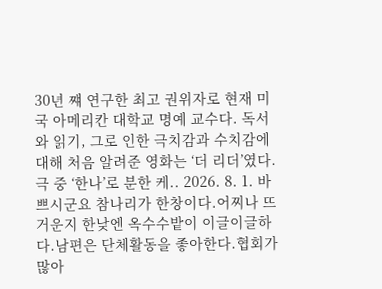30년 쨰 연구한 최고 권위자로 현재 미국 아메리칸 대학교 명예 교수다. 독서와 읽기, 그로 인한 극치감과 수치감에 대해 처음 알려준 영화는 ‘더 리더’였다. 극 중 ‘한나’로 분한 케.. 2026. 8. 1. 바쁘시군요 참나리가 한창이다.어찌나 뜨거운지 한낮엔 옥수수밭이 이글이글하다.남편은 단체활동을 좋아한다.협회가 많아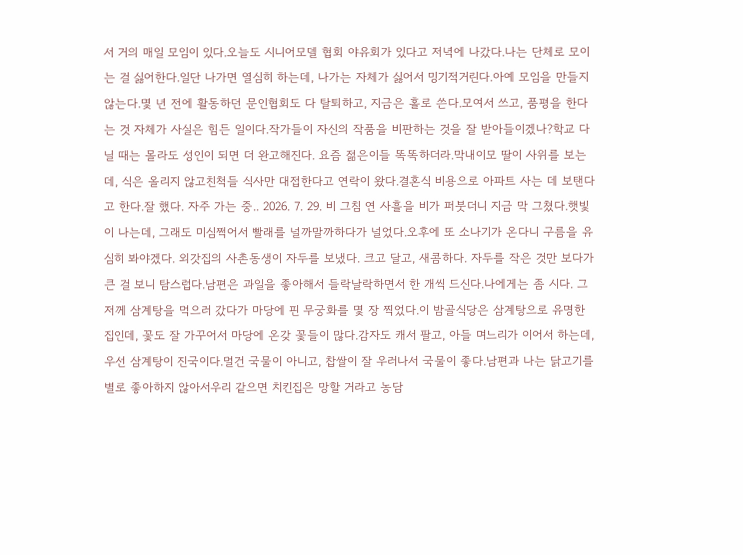서 거의 매일 모임이 있다.오늘도 시니어모델 협회 야유회가 있다고 저녁에 나갔다.나는 단체로 모이는 걸 싫어한다.일단 나가면 열심히 하는데, 나가는 자체가 싫어서 밍기적거린다.아예 모임을 만들지 않는다.몇 년 전에 활동하던 문인협회도 다 탈퇴하고, 지금은 홀로 쓴다.모여서 쓰고, 품평을 한다는 것 자체가 사실은 힘든 일이다.작가들이 자신의 작품을 비판하는 것을 잘 받아들이겠나?학교 다닐 때는 몰라도 성인이 되면 더 완고해진다. 요즘 젊은이들 똑똑하더라.막내이모 딸이 사위를 보는데, 식은 올리지 않고친척들 식사만 대접한다고 연락이 왔다.결혼식 비용으로 아파트 사는 데 보탠다고 한다.잘 했다. 자주 가는 중.. 2026. 7. 29. 비 그침 연 사흘을 비가 퍼붓더니 지금 막 그쳤다.햇빛이 나는데, 그래도 미심쩍어서 빨래를 널까말까하다가 널었다.오후에 또 소나기가 온다니 구름을 유심히 봐야겠다. 외갓집의 사촌동생이 자두를 보냈다. 크고 달고, 새콤하다. 자두를 작은 것만 보다가 큰 걸 보니 탐스럽다.남편은 과일을 좋아해서 들락날락하면서 한 개씩 드신다.나에게는 좀 시다. 그저께 삼계탕을 먹으러 갔다가 마당에 핀 무궁화를 몇 장 찍었다.이 밤골식당은 삼계탕으로 유명한 집인데, 꽃도 잘 가꾸어서 마당에 온갖 꽃들이 많다.감자도 캐서 팔고, 아들 며느리가 이어서 하는데, 우선 삼계탕이 진국이다.멀건 국물이 아니고, 찹쌀이 잘 우러나서 국물이 좋다.남편과 나는 닭고기를 별로 좋아하지 않아서우리 같으면 치킨집은 망할 거라고 농담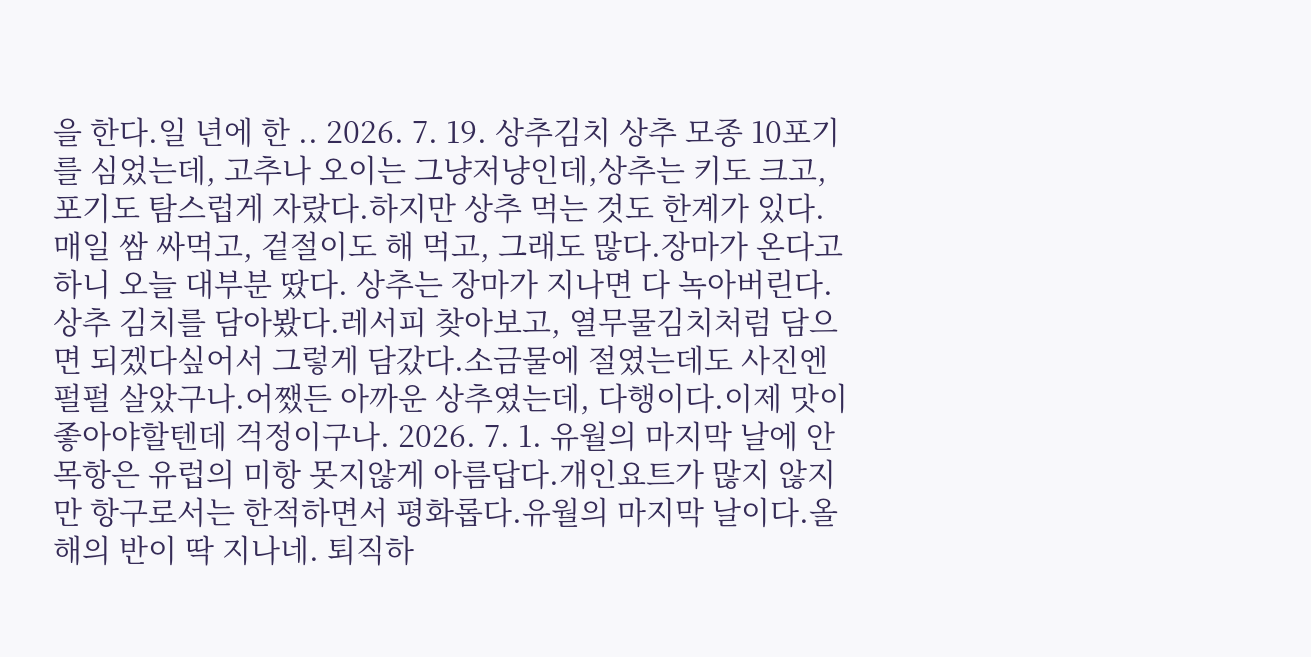을 한다.일 년에 한 .. 2026. 7. 19. 상추김치 상추 모종 10포기를 심었는데, 고추나 오이는 그냥저냥인데,상추는 키도 크고, 포기도 탐스럽게 자랐다.하지만 상추 먹는 것도 한계가 있다.매일 쌈 싸먹고, 겉절이도 해 먹고, 그래도 많다.장마가 온다고 하니 오늘 대부분 땄다. 상추는 장마가 지나면 다 녹아버린다.상추 김치를 담아봤다.레서피 찾아보고, 열무물김치처럼 담으면 되겠다싶어서 그렇게 담갔다.소금물에 절였는데도 사진엔 펄펄 살았구나.어쨌든 아까운 상추였는데, 다행이다.이제 맛이 좋아야할텐데 걱정이구나. 2026. 7. 1. 유월의 마지막 날에 안목항은 유럽의 미항 못지않게 아름답다.개인요트가 많지 않지만 항구로서는 한적하면서 평화롭다.유월의 마지막 날이다.올해의 반이 딱 지나네. 퇴직하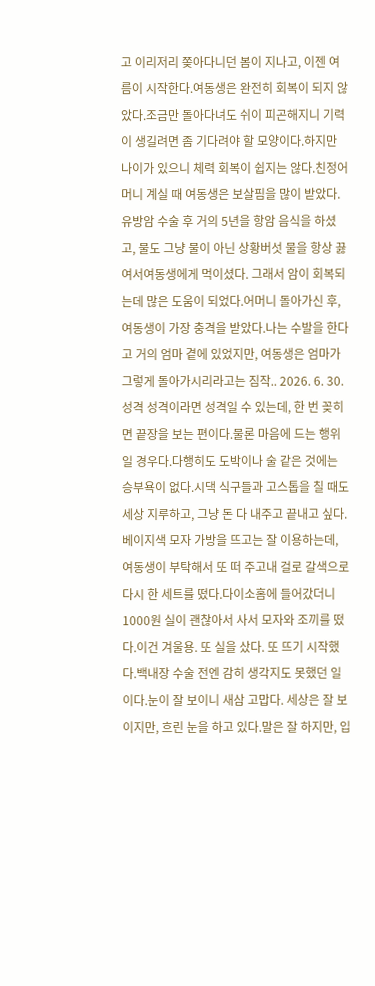고 이리저리 쫒아다니던 봄이 지나고, 이젠 여름이 시작한다.여동생은 완전히 회복이 되지 않았다.조금만 돌아다녀도 쉬이 피곤해지니 기력이 생길려면 좀 기다려야 할 모양이다.하지만 나이가 있으니 체력 회복이 쉽지는 않다.친정어머니 계실 때 여동생은 보살핌을 많이 받았다.유방암 수술 후 거의 5년을 항암 음식을 하셨고, 물도 그냥 물이 아닌 상황버섯 물을 항상 끓여서여동생에게 먹이셨다. 그래서 암이 회복되는데 많은 도움이 되었다.어머니 돌아가신 후, 여동생이 가장 충격을 받았다.나는 수발을 한다고 거의 엄마 곁에 있었지만, 여동생은 엄마가 그렇게 돌아가시리라고는 짐작.. 2026. 6. 30. 성격 성격이라면 성격일 수 있는데, 한 번 꽂히면 끝장을 보는 편이다.물론 마음에 드는 행위일 경우다.다행히도 도박이나 술 같은 것에는 승부욕이 없다.시댁 식구들과 고스톱을 칠 때도 세상 지루하고, 그냥 돈 다 내주고 끝내고 싶다.베이지색 모자 가방을 뜨고는 잘 이용하는데, 여동생이 부탁해서 또 떠 주고내 걸로 갈색으로 다시 한 세트를 떴다.다이소홈에 들어갔더니 1000원 실이 괜찮아서 사서 모자와 조끼를 떴다.이건 겨울용. 또 실을 샀다. 또 뜨기 시작했다.백내장 수술 전엔 감히 생각지도 못했던 일이다.눈이 잘 보이니 새삼 고맙다. 세상은 잘 보이지만, 흐린 눈을 하고 있다.말은 잘 하지만, 입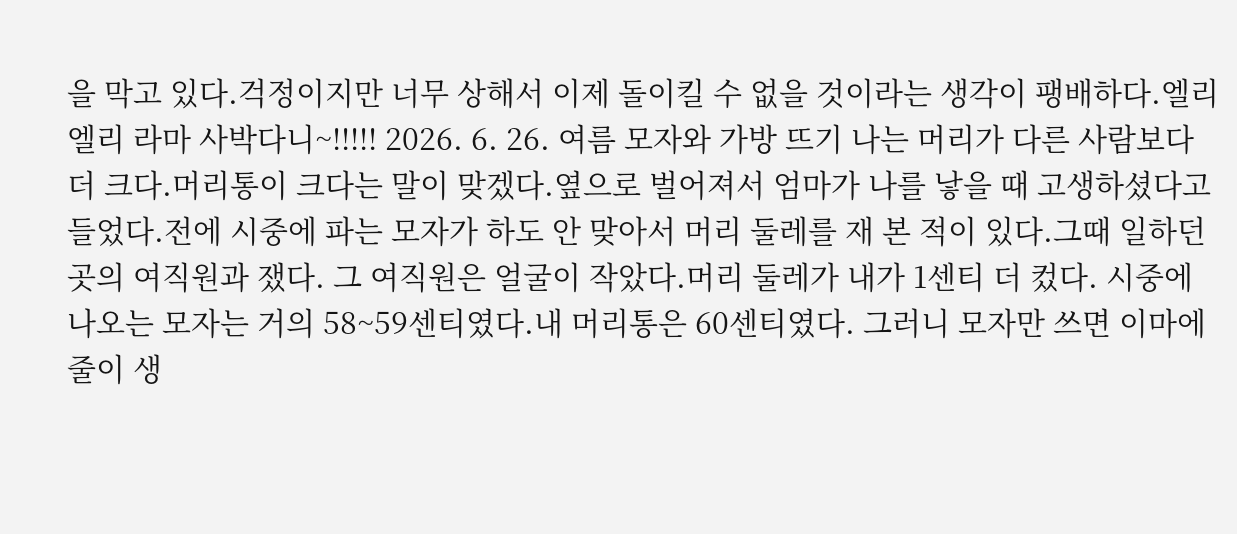을 막고 있다.걱정이지만 너무 상해서 이제 돌이킬 수 없을 것이라는 생각이 팽배하다.엘리엘리 라마 사박다니~!!!!! 2026. 6. 26. 여름 모자와 가방 뜨기 나는 머리가 다른 사람보다 더 크다.머리통이 크다는 말이 맞겠다.옆으로 벌어져서 엄마가 나를 낳을 때 고생하셨다고 들었다.전에 시중에 파는 모자가 하도 안 맞아서 머리 둘레를 재 본 적이 있다.그때 일하던 곳의 여직원과 쟀다. 그 여직원은 얼굴이 작았다.머리 둘레가 내가 1센티 더 컸다. 시중에 나오는 모자는 거의 58~59센티였다.내 머리통은 60센티였다. 그러니 모자만 쓰면 이마에 줄이 생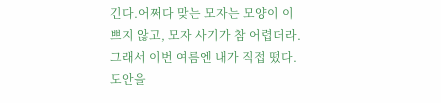긴다.어쩌다 맞는 모자는 모양이 이쁘지 않고, 모자 사기가 참 어렵더라.그래서 이번 여름엔 내가 직접 떴다. 도안을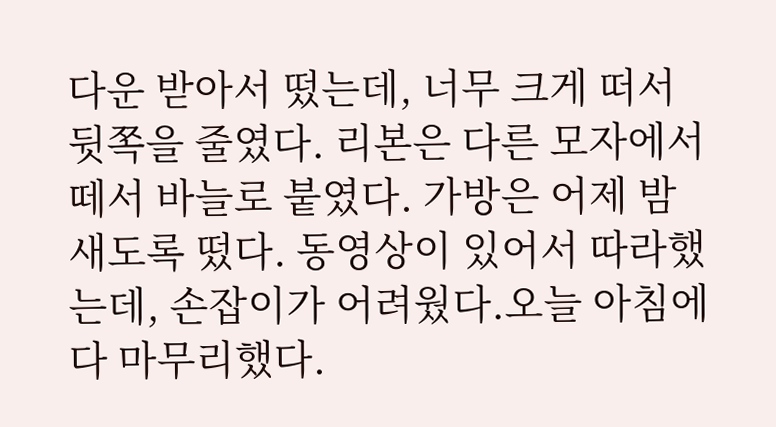다운 받아서 떴는데, 너무 크게 떠서 뒷쪽을 줄였다. 리본은 다른 모자에서 떼서 바늘로 붙였다. 가방은 어제 밤새도록 떴다. 동영상이 있어서 따라했는데, 손잡이가 어려웠다.오늘 아침에 다 마무리했다.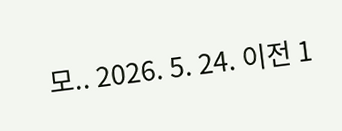모.. 2026. 5. 24. 이전 1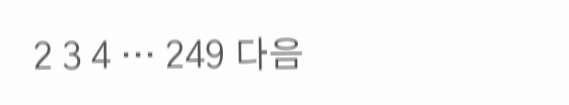2 3 4 ··· 249 다음